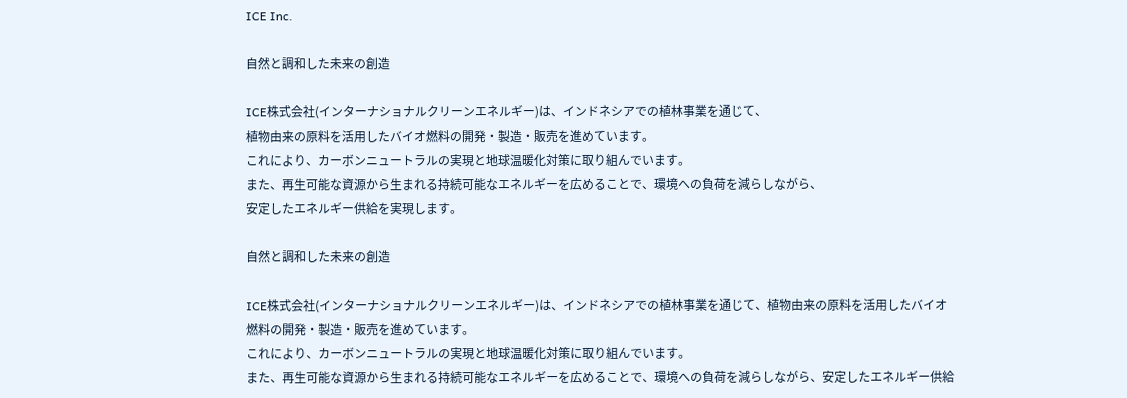ICE Inc.

自然と調和した未来の創造

ICE株式会社(インターナショナルクリーンエネルギー)は、インドネシアでの植林事業を通じて、
植物由来の原料を活用したバイオ燃料の開発・製造・販売を進めています。
これにより、カーボンニュートラルの実現と地球温暖化対策に取り組んでいます。
また、再生可能な資源から生まれる持続可能なエネルギーを広めることで、環境への負荷を減らしながら、
安定したエネルギー供給を実現します。

自然と調和した未来の創造

ICE株式会社(インターナショナルクリーンエネルギー)は、インドネシアでの植林事業を通じて、植物由来の原料を活用したバイオ燃料の開発・製造・販売を進めています。
これにより、カーボンニュートラルの実現と地球温暖化対策に取り組んでいます。
また、再生可能な資源から生まれる持続可能なエネルギーを広めることで、環境への負荷を減らしながら、安定したエネルギー供給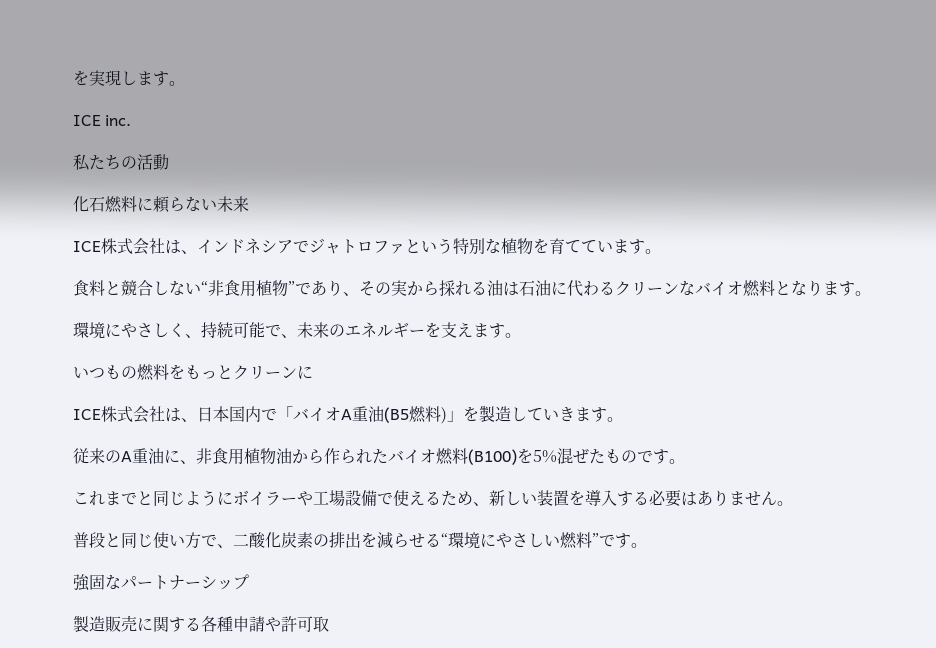を実現します。

ICE inc.

私たちの活動

化石燃料に頼らない未来

ICE株式会社は、インドネシアでジャトロファという特別な植物を育てています。

食料と競合しない“非食用植物”であり、その実から採れる油は石油に代わるクリーンなバイオ燃料となります。

環境にやさしく、持続可能で、未来のエネルギーを支えます。

いつもの燃料をもっとクリーンに

ICE株式会社は、日本国内で「バイオA重油(B5燃料)」を製造していきます。

従来のA重油に、非食用植物油から作られたバイオ燃料(B100)を5%混ぜたものです。

これまでと同じようにボイラーや工場設備で使えるため、新しい装置を導入する必要はありません。

普段と同じ使い方で、二酸化炭素の排出を減らせる“環境にやさしい燃料”です。

強固なパートナーシップ

製造販売に関する各種申請や許可取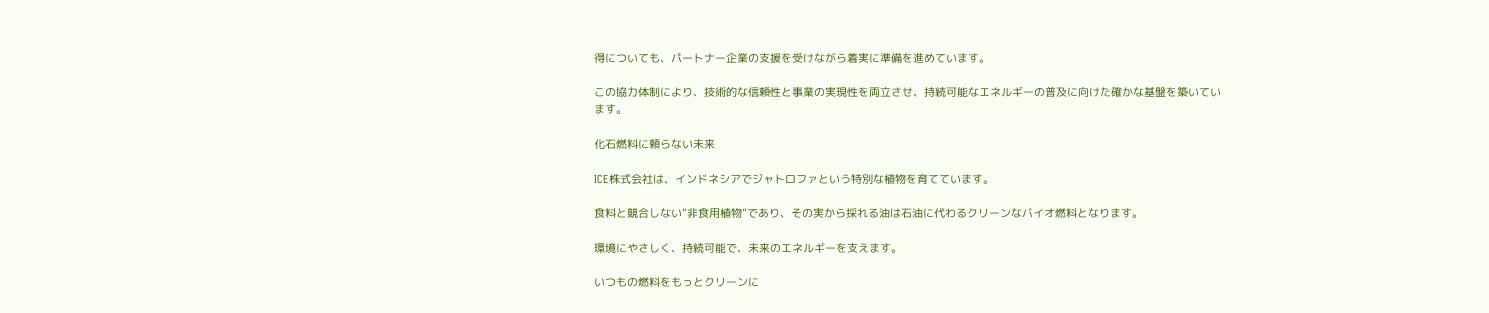得についても、パートナー企業の支援を受けながら着実に準備を進めています。

この協力体制により、技術的な信頼性と事業の実現性を両立させ、持続可能なエネルギーの普及に向けた確かな基盤を築いています。

化石燃料に頼らない未来

ICE株式会社は、インドネシアでジャトロファという特別な植物を育てています。

食料と競合しない“非食用植物”であり、その実から採れる油は石油に代わるクリーンなバイオ燃料となります。

環境にやさしく、持続可能で、未来のエネルギーを支えます。

いつもの燃料をもっとクリーンに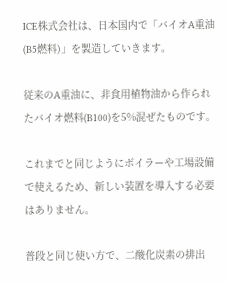ICE株式会社は、日本国内で「バイオA重油(B5燃料)」を製造していきます。

従来のA重油に、非食用植物油から作られたバイオ燃料(B100)を5%混ぜたものです。

これまでと同じようにボイラーや工場設備で使えるため、新しい装置を導入する必要はありません。

普段と同じ使い方で、二酸化炭素の排出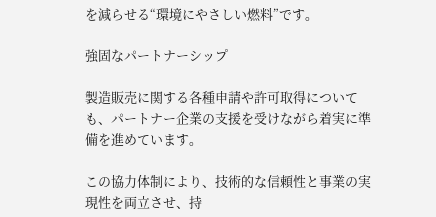を減らせる“環境にやさしい燃料”です。

強固なパートナーシップ

製造販売に関する各種申請や許可取得についても、パートナー企業の支援を受けながら着実に準備を進めています。

この協力体制により、技術的な信頼性と事業の実現性を両立させ、持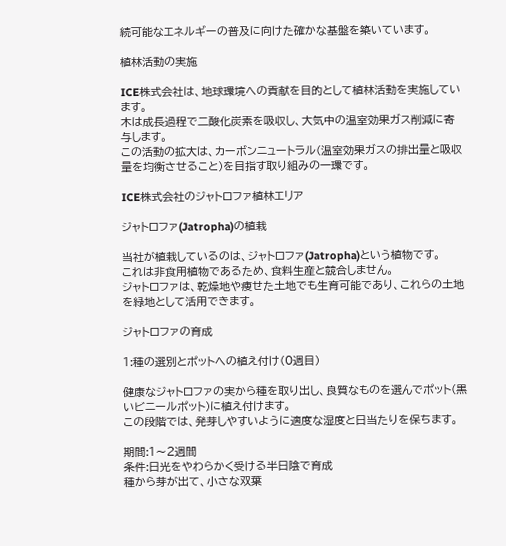続可能なエネルギーの普及に向けた確かな基盤を築いています。

植林活動の実施

ICE株式会社は、地球環境への貢献を目的として植林活動を実施しています。
木は成長過程で二酸化炭素を吸収し、大気中の温室効果ガス削減に寄与します。
この活動の拡大は、カーボンニュートラル(温室効果ガスの排出量と吸収量を均衡させること)を目指す取り組みの一環です。

ICE株式会社のジャトロファ植林エリア

ジャトロファ(Jatropha)の植栽

当社が植栽しているのは、ジャトロファ(Jatropha)という植物です。
これは非食用植物であるため、食料生産と競合しません。
ジャトロファは、乾燥地や痩せた土地でも生育可能であり、これらの土地を緑地として活用できます。

ジャトロファの育成

1:種の選別とポットへの植え付け(0週目)

健康なジャトロファの実から種を取り出し、良質なものを選んでポット(黒いビニールポット)に植え付けます。
この段階では、発芽しやすいように適度な湿度と日当たりを保ちます。

期間:1〜2週間
条件:日光をやわらかく受ける半日陰で育成
種から芽が出て、小さな双葉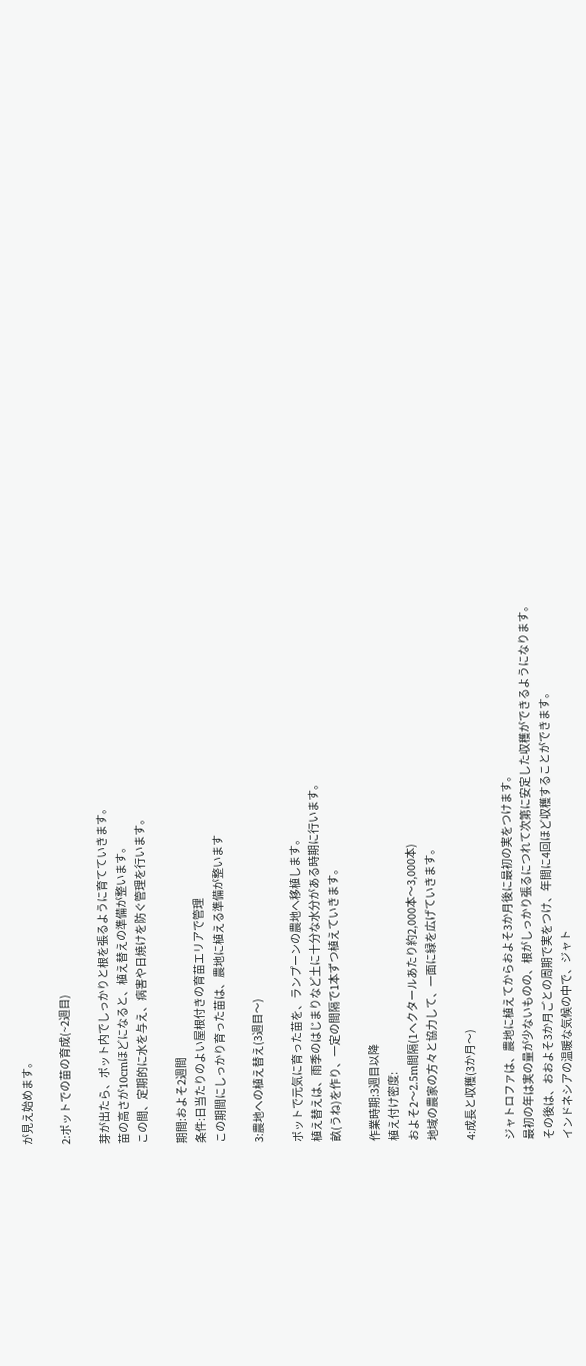が見え始めます。

2:ポットでの苗の育成(~2週目)

芽が出たら、ポット内でしっかりと根を張るように育てていきます。
苗の高さが10cmほどになると、植え替えの準備が整います。
この間、定期的に水を与え、病害や日焼けを防ぐ管理を行います。

期間:およそ2週間
条件:日当たりのよい屋根付きの育苗エリアで管理
この期間にしっかり育った苗は、農地に植える準備が整います

3:農地への植え替え(3週目〜)

ポットで元気に育った苗を、ランプーンの農地へ移植します。
植え替えは、雨季のはじまりなど土に十分な水分がある時期に行います。
畝(うね)を作り、一定の間隔で1本ずつ植えていきます。

作業時期:3週目以降
植え付け密度:
およそ2〜2.5m間隔(1ヘクタールあたり約2,000本〜3,000本)
地域の農家の方々と協力して、一面に緑を広げていきます。

4:成長と収穫(3か月〜)

ジャトロファは、農地に植えてからおよそ3か月後に最初の実をつけます。
最初の年は実の量が少ないものの、根がしっかり張るにつれて次第に安定した収穫ができるようになります。
その後は、おおよそ3か月ごとの周期で実をつけ、年間に4回ほど収穫することができます。
インドネシアの温暖な気候の中で、ジャト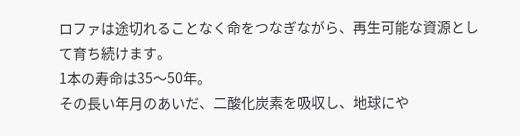ロファは途切れることなく命をつなぎながら、再生可能な資源として育ち続けます。
1本の寿命は35〜50年。
その長い年月のあいだ、二酸化炭素を吸収し、地球にや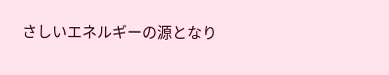さしいエネルギーの源となり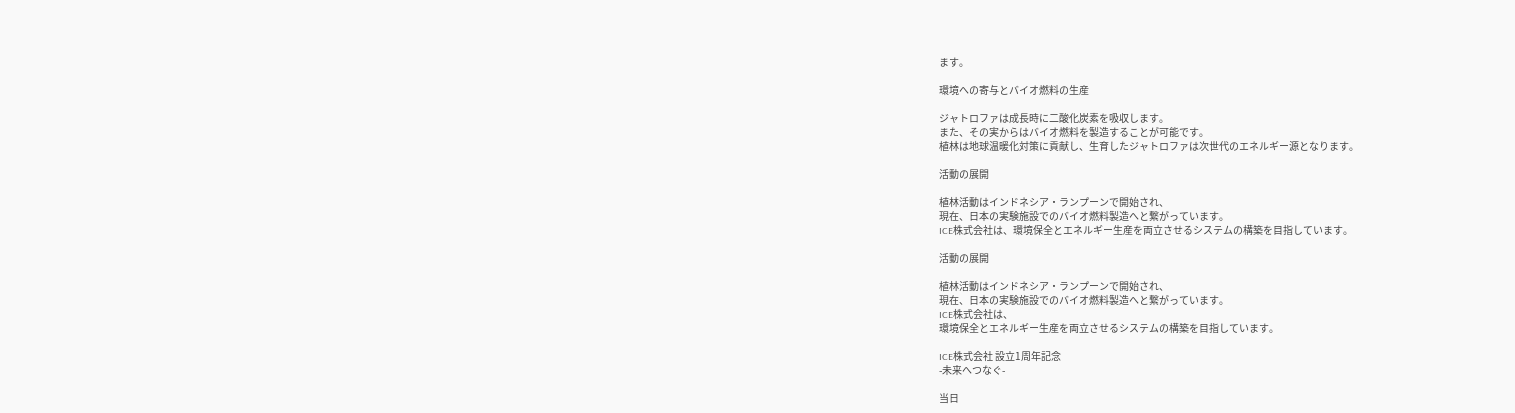ます。

環境への寄与とバイオ燃料の生産

ジャトロファは成長時に二酸化炭素を吸収します。
また、その実からはバイオ燃料を製造することが可能です。
植林は地球温暖化対策に貢献し、生育したジャトロファは次世代のエネルギー源となります。

活動の展開

植林活動はインドネシア・ランプーンで開始され、
現在、日本の実験施設でのバイオ燃料製造へと繋がっています。
ICE株式会社は、環境保全とエネルギー生産を両立させるシステムの構築を目指しています。

活動の展開

植林活動はインドネシア・ランプーンで開始され、
現在、日本の実験施設でのバイオ燃料製造へと繋がっています。
ICE株式会社は、
環境保全とエネルギー生産を両立させるシステムの構築を目指しています。

ICE株式会社 設立1周年記念
-未来へつなぐ-

当日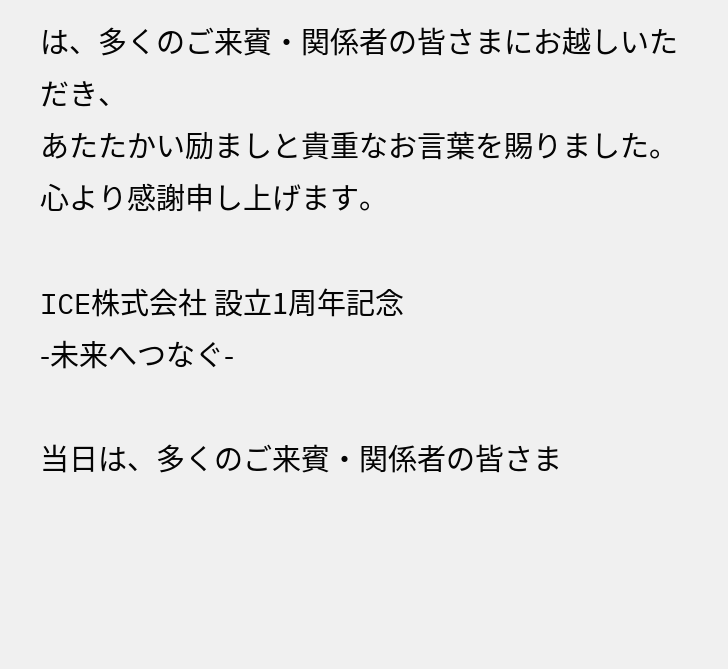は、多くのご来賓・関係者の皆さまにお越しいただき、
あたたかい励ましと貴重なお言葉を賜りました。
心より感謝申し上げます。

ICE株式会社 設立1周年記念
-未来へつなぐ-

当日は、多くのご来賓・関係者の皆さま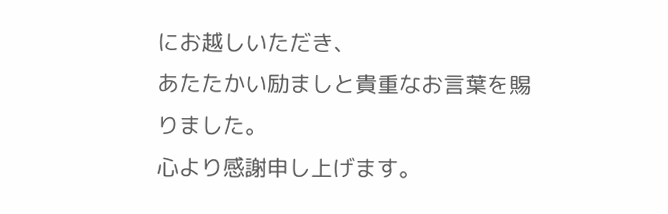にお越しいただき、
あたたかい励ましと貴重なお言葉を賜りました。
心より感謝申し上げます。